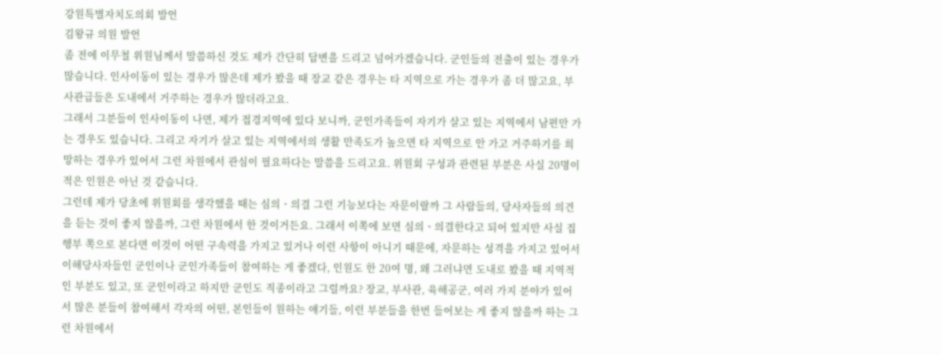강원특별자치도의회 발언
김왕규 의원 발언
좀 전에 이무철 위원님께서 말씀하신 것도 제가 간단히 답변을 드리고 넘어가겠습니다. 군인들의 전출이 있는 경우가 많습니다. 인사이동이 있는 경우가 많은데 제가 봤을 때 장교 같은 경우는 타 지역으로 가는 경우가 좀 더 많고요, 부사관급들은 도내에서 거주하는 경우가 많더라고요.
그래서 그분들이 인사이동이 나면, 제가 접경지역에 있다 보니까, 군인가족들이 자기가 살고 있는 지역에서 남편만 가는 경우도 있습니다. 그리고 자기가 살고 있는 지역에서의 생활 만족도가 높으면 타 지역으로 안 가고 거주하기를 희망하는 경우가 있어서 그런 차원에서 관심이 필요하다는 말씀을 드리고요. 위원회 구성과 관련된 부분은 사실 20명이 적은 인원은 아닌 것 같습니다.
그런데 제가 당초에 위원회를 생각했을 때는 심의ㆍ의결 그런 기능보다는 자문이랄까 그 사람들의, 당사자들의 의견을 듣는 것이 좋지 않을까, 그런 차원에서 한 것이거든요. 그래서 이쪽에 보면 심의ㆍ의결한다고 되어 있지만 사실 집행부 쪽으로 본다면 이것이 어떤 구속력을 가지고 있거나 이런 사항이 아니기 때문에, 자문하는 성격을 가지고 있어서 이해당사자들인 군인이나 군인가족들이 참여하는 게 좋겠다, 인원도 한 20여 명, 왜 그러냐면 도내로 봤을 때 지역적인 부분도 있고, 또 군인이라고 하지만 군인도 직종이라고 그럴까요? 장교, 부사관, 육해공군, 여러 가지 분야가 있어서 많은 분들이 참여해서 각자의 어떤, 본인들이 원하는 얘기들, 이런 부분들을 한번 들어보는 게 좋지 않을까 하는 그런 차원에서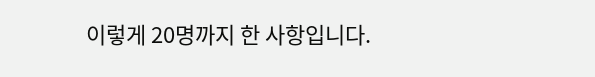이렇게 20명까지 한 사항입니다.